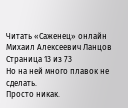Читать «Саженец» онлайн
Михаил Алексеевич Ланцов
Страница 13 из 73
Но на ней много плавок не сделать.
Просто никак.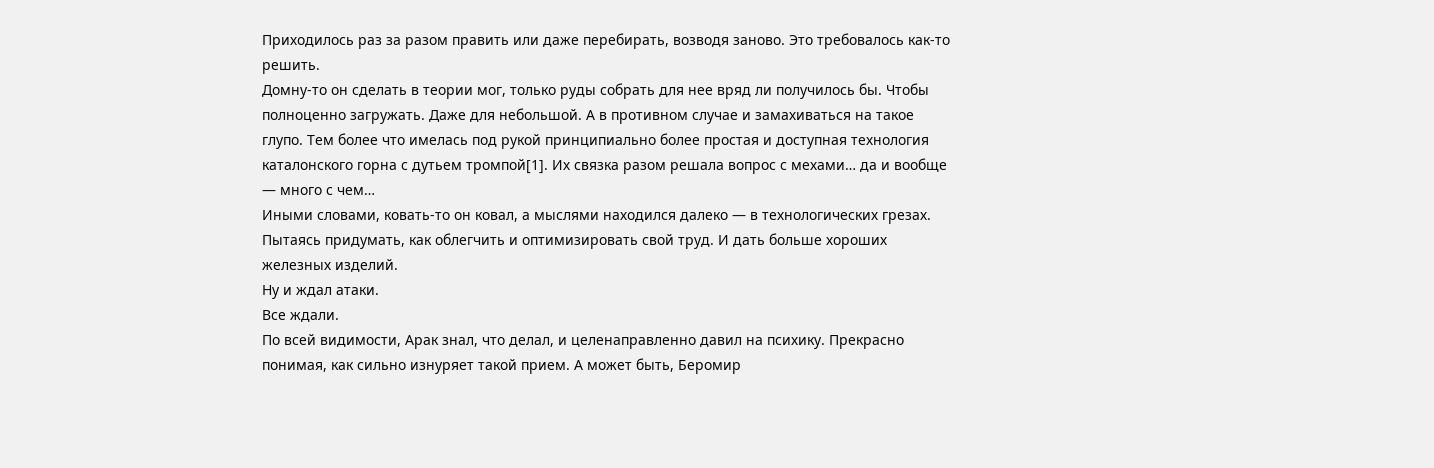Приходилось раз за разом править или даже перебирать, возводя заново. Это требовалось как-то решить.
Домну-то он сделать в теории мог, только руды собрать для нее вряд ли получилось бы. Чтобы полноценно загружать. Даже для небольшой. А в противном случае и замахиваться на такое глупо. Тем более что имелась под рукой принципиально более простая и доступная технология каталонского горна с дутьем тромпой[1]. Их связка разом решала вопрос с мехами… да и вообще — много с чем…
Иными словами, ковать-то он ковал, а мыслями находился далеко — в технологических грезах. Пытаясь придумать, как облегчить и оптимизировать свой труд. И дать больше хороших железных изделий.
Ну и ждал атаки.
Все ждали.
По всей видимости, Арак знал, что делал, и целенаправленно давил на психику. Прекрасно понимая, как сильно изнуряет такой прием. А может быть, Беромир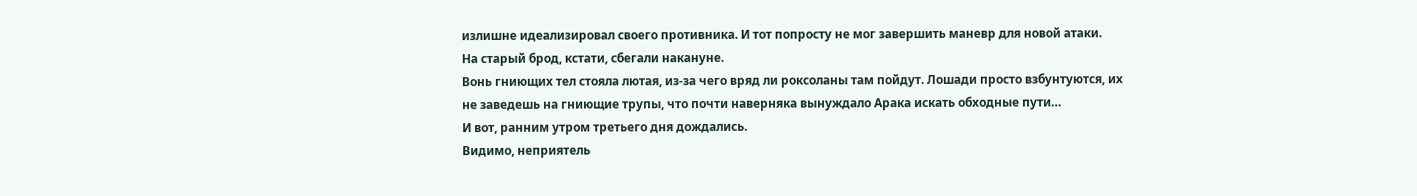излишне идеализировал своего противника. И тот попросту не мог завершить маневр для новой атаки.
На старый брод, кстати, сбегали накануне.
Вонь гниющих тел стояла лютая, из-за чего вряд ли роксоланы там пойдут. Лошади просто взбунтуются, их не заведешь на гниющие трупы, что почти наверняка вынуждало Арака искать обходные пути…
И вот, ранним утром третьего дня дождались.
Видимо, неприятель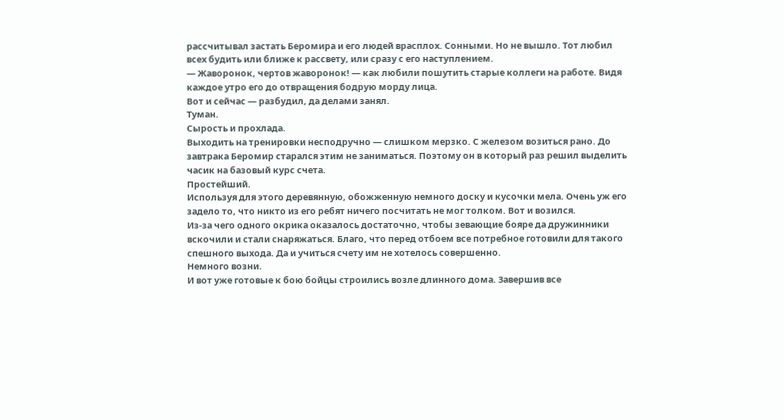рассчитывал застать Беромира и его людей врасплох. Сонными. Но не вышло. Тот любил всех будить или ближе к рассвету, или сразу с его наступлением.
— Жаворонок, чертов жаворонок! — как любили пошутить старые коллеги на работе. Видя каждое утро его до отвращения бодрую морду лица.
Вот и сейчас — разбудил, да делами занял.
Туман.
Сырость и прохлада.
Выходить на тренировки несподручно — слишком мерзко. С железом возиться рано. До завтрака Беромир старался этим не заниматься. Поэтому он в который раз решил выделить часик на базовый курс счета.
Простейший.
Используя для этого деревянную, обожженную немного доску и кусочки мела. Очень уж его задело то, что никто из его ребят ничего посчитать не мог толком. Вот и возился.
Из-за чего одного окрика оказалось достаточно, чтобы зевающие бояре да дружинники вскочили и стали снаряжаться. Благо, что перед отбоем все потребное готовили для такого спешного выхода. Да и учиться счету им не хотелось совершенно.
Немного возни.
И вот уже готовые к бою бойцы строились возле длинного дома. Завершив все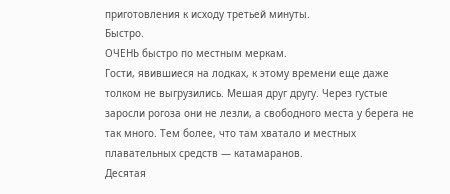приготовления к исходу третьей минуты.
Быстро.
ОЧЕНЬ быстро по местным меркам.
Гости, явившиеся на лодках, к этому времени еще даже толком не выгрузились. Мешая друг другу. Через густые заросли рогоза они не лезли, а свободного места у берега не так много. Тем более, что там хватало и местных плавательных средств — катамаранов.
Десятая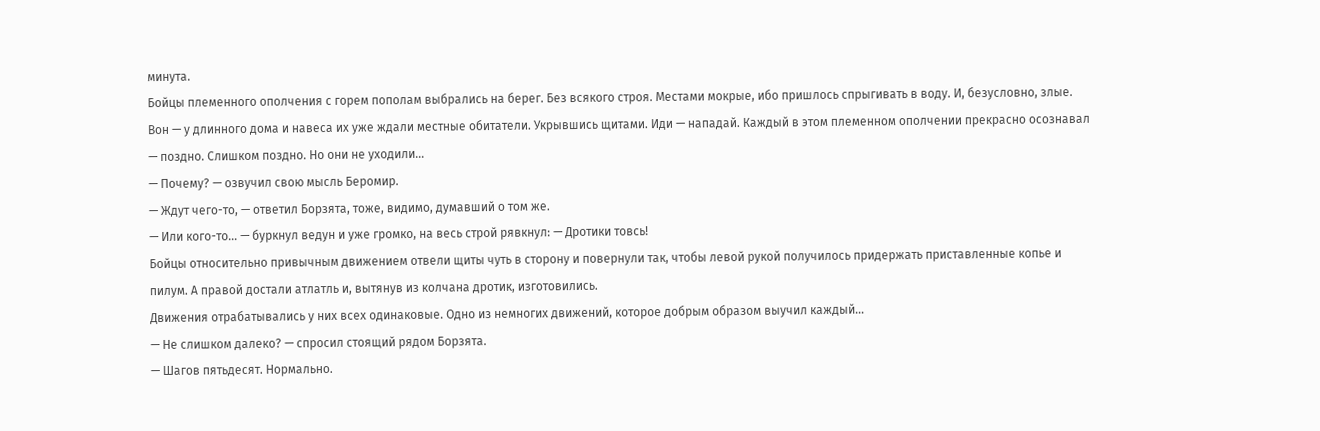минута.
Бойцы племенного ополчения с горем пополам выбрались на берег. Без всякого строя. Местами мокрые, ибо пришлось спрыгивать в воду. И, безусловно, злые.
Вон — у длинного дома и навеса их уже ждали местные обитатели. Укрывшись щитами. Иди — нападай. Каждый в этом племенном ополчении прекрасно осознавал — поздно. Слишком поздно. Но они не уходили…
— Почему? — озвучил свою мысль Беромир.
— Ждут чего-то, — ответил Борзята, тоже, видимо, думавший о том же.
— Или кого-то… — буркнул ведун и уже громко, на весь строй рявкнул: — Дротики товсь!
Бойцы относительно привычным движением отвели щиты чуть в сторону и повернули так, чтобы левой рукой получилось придержать приставленные копье и пилум. А правой достали атлатль и, вытянув из колчана дротик, изготовились.
Движения отрабатывались у них всех одинаковые. Одно из немногих движений, которое добрым образом выучил каждый…
— Не слишком далеко? — спросил стоящий рядом Борзята.
— Шагов пятьдесят. Нормально.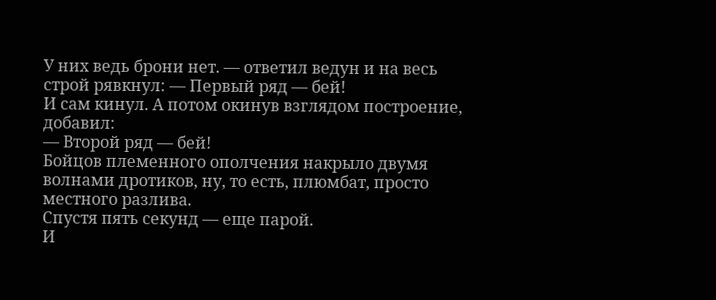У них ведь брони нет. — ответил ведун и на весь строй рявкнул: — Первый ряд — бей!
И сам кинул. А потом окинув взглядом построение, добавил:
— Второй ряд — бей!
Бойцов племенного ополчения накрыло двумя волнами дротиков, ну, то есть, плюмбат, просто местного разлива.
Спустя пять секунд — еще парой.
И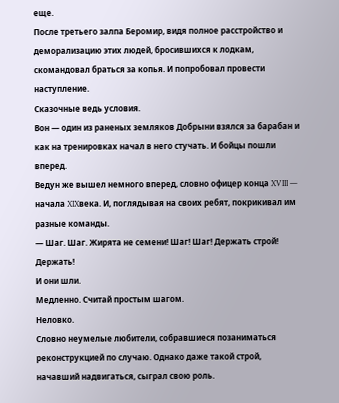еще.
После третьего залпа Беромир, видя полное расстройство и деморализацию этих людей, бросившихся к лодкам, скомандовал браться за копья. И попробовал провести наступление.
Сказочные ведь условия.
Вон — один из раненых земляков Добрыни взялся за барабан и как на тренировках начал в него стучать. И бойцы пошли вперед.
Ведун же вышел немного вперед, словно офицер конца XVIII — начала XIXвека. И, поглядывая на своих ребят, покрикивал им разные команды.
— Шаг. Шаг. Жирята не семени! Шаг! Шаг! Держать строй! Держать!
И они шли.
Медленно. Считай простым шагом.
Неловко.
Словно неумелые любители, собравшиеся позаниматься реконструкцией по случаю. Однако даже такой строй, начавший надвигаться, сыграл свою роль.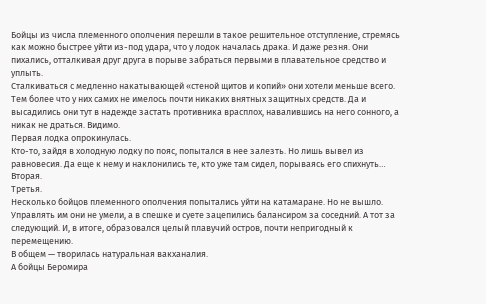Бойцы из числа племенного ополчения перешли в такое решительное отступление, стремясь как можно быстрее уйти из-под удара, что у лодок началась драка. И даже резня. Они пихались, отталкивая друг друга в порыве забраться первыми в плавательное средство и уплыть.
Сталкиваться с медленно накатывающей «стеной щитов и копий» они хотели меньше всего. Тем более что у них самих не имелось почти никаких внятных защитных средств. Да и высадились они тут в надежде застать противника врасплох, навалившись на него сонного, а никак не драться. Видимо.
Первая лодка опрокинулась.
Кто-то, зайдя в холодную лодку по пояс, попытался в нее залезть. Но лишь вывел из равновесия. Да еще к нему и наклонились те, кто уже там сидел, порываясь его спихнуть…
Вторая.
Третья.
Несколько бойцов племенного ополчения попытались уйти на катамаране. Но не вышло. Управлять им они не умели, а в спешке и суете зацепились балансиром за соседний. А тот за следующий. И, в итоге, образовался целый плавучий остров, почти непригодный к перемещению.
В общем — творилась натуральная вакханалия.
А бойцы Беромира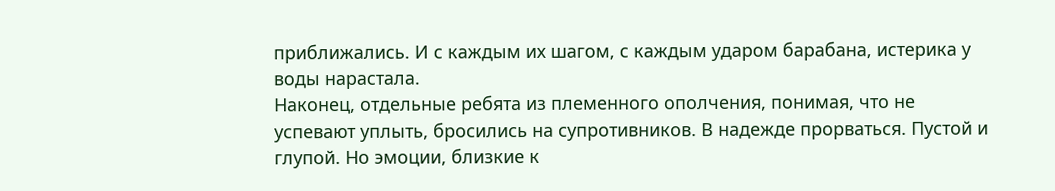приближались. И с каждым их шагом, с каждым ударом барабана, истерика у воды нарастала.
Наконец, отдельные ребята из племенного ополчения, понимая, что не успевают уплыть, бросились на супротивников. В надежде прорваться. Пустой и глупой. Но эмоции, близкие к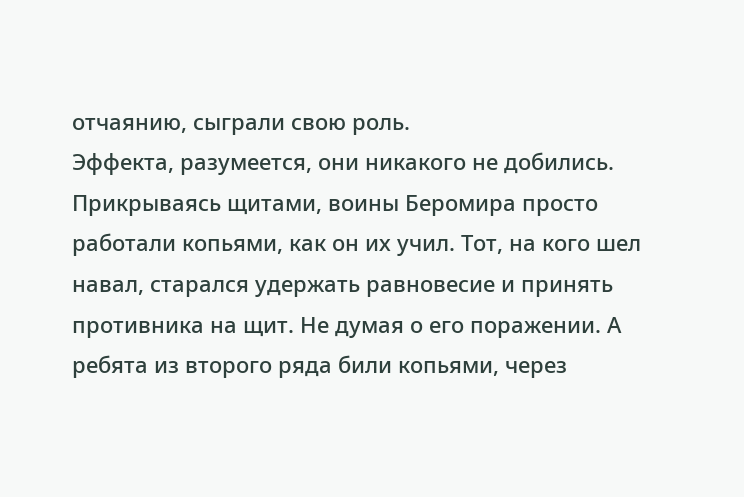отчаянию, сыграли свою роль.
Эффекта, разумеется, они никакого не добились.
Прикрываясь щитами, воины Беромира просто работали копьями, как он их учил. Тот, на кого шел навал, старался удержать равновесие и принять противника на щит. Не думая о его поражении. А ребята из второго ряда били копьями, через